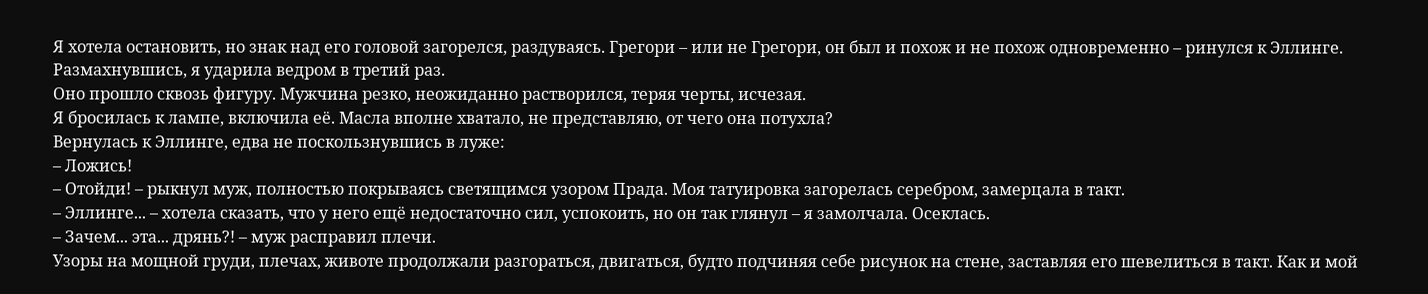Я хотела остановить, но знак над его головой загорелся, раздуваясь. Грегори – или не Грегори, он был и похож и не похож одновременно – ринулся к Эллинге. Размахнувшись, я ударила ведром в третий раз.
Оно прошло сквозь фигуру. Мужчина резко, неожиданно растворился, теряя черты, исчезая.
Я бросилась к лампе, включила её. Масла вполне хватало, не представляю, от чего она потухла?
Вернулась к Эллинге, едва не поскользнувшись в луже:
– Ложись!
– Отойди! – рыкнул муж, полностью покрываясь светящимся узором Прада. Моя татуировка загорелась серебром, замерцала в такт.
– Эллинге... – хотела сказать, что у него ещё недостаточно сил, успокоить, но он так глянул – я замолчала. Осеклась.
– Зачем... эта... дрянь?! – муж расправил плечи.
Узоры на мощной груди, плечах, животе продолжали разгораться, двигаться, будто подчиняя себе рисунок на стене, заставляя его шевелиться в такт. Как и мой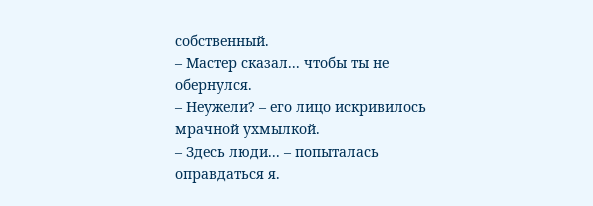собственный.
– Мастер сказал... чтобы ты не обернулся.
– Неужели? – его лицо искривилось мрачной ухмылкой.
– Здесь люди... – попыталась оправдаться я.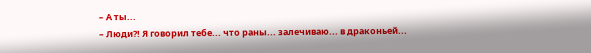– А ты...
– Люди?! Я говорил тебе... что раны... залечиваю... в драконьей...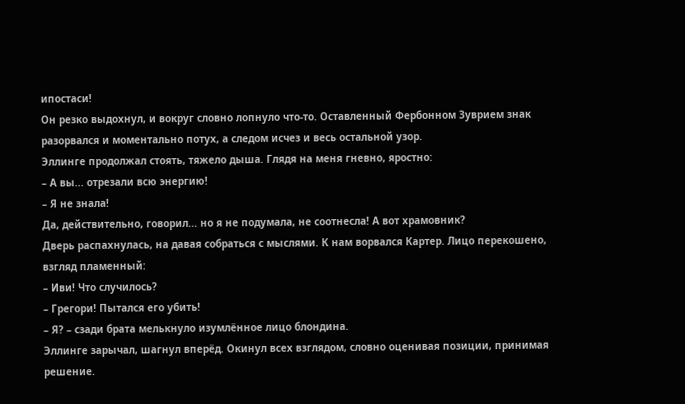ипостаси!
Он резко выдохнул, и вокруг словно лопнуло что-то. Оставленный Фербонном Зуврием знак разорвался и моментально потух, а следом исчез и весь остальной узор.
Эллинге продолжал стоять, тяжело дыша. Глядя на меня гневно, яростно:
– А вы... отрезали всю энергию!
– Я не знала!
Да, действительно, говорил... но я не подумала, не соотнесла! А вот храмовник?
Дверь распахнулась, на давая собраться с мыслями. К нам ворвался Картер. Лицо перекошено, взгляд пламенный:
– Иви! Что случилось?
– Грегори! Пытался его убить!
– Я? – сзади брата мелькнуло изумлённое лицо блондина.
Эллинге зарычал, шагнул вперёд. Окинул всех взглядом, словно оценивая позиции, принимая решение.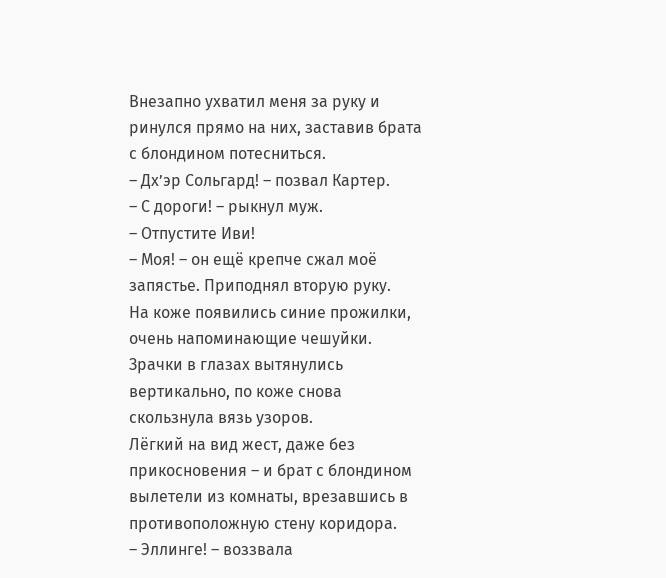Внезапно ухватил меня за руку и ринулся прямо на них, заставив брата с блондином потесниться.
– Дх’эр Сольгард! – позвал Картер.
– С дороги! – рыкнул муж.
– Отпустите Иви!
– Моя! – он ещё крепче сжал моё запястье. Приподнял вторую руку.
На коже появились синие прожилки, очень напоминающие чешуйки. Зрачки в глазах вытянулись вертикально, по коже снова скользнула вязь узоров.
Лёгкий на вид жест, даже без прикосновения – и брат с блондином вылетели из комнаты, врезавшись в противоположную стену коридора.
– Эллинге! – воззвала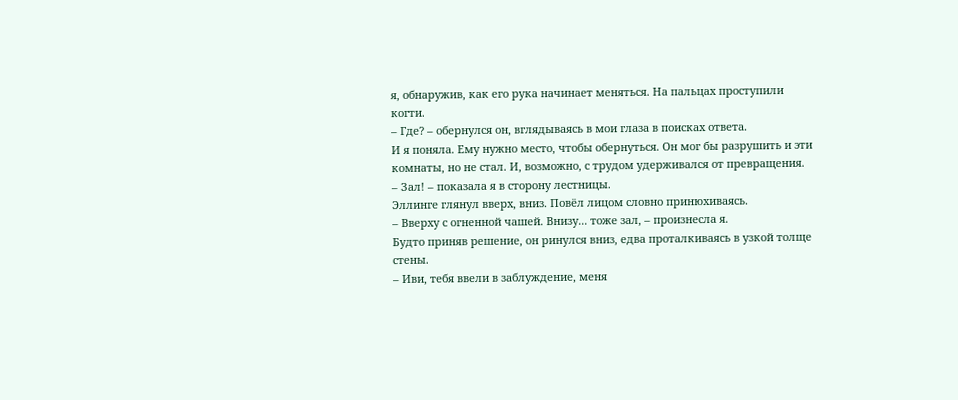я, обнаружив, как его рука начинает меняться. На пальцах проступили когти.
– Где? – обернулся он, вглядываясь в мои глаза в поисках ответа.
И я поняла. Ему нужно место, чтобы обернуться. Он мог бы разрушить и эти комнаты, но не стал. И, возможно, с трудом удерживался от превращения.
– Зал! – показала я в сторону лестницы.
Эллинге глянул вверх, вниз. Повёл лицом словно принюхиваясь.
– Вверху с огненной чашей. Внизу... тоже зал, – произнесла я.
Будто приняв решение, он ринулся вниз, едва проталкиваясь в узкой толще стены.
– Иви, тебя ввели в заблуждение, меня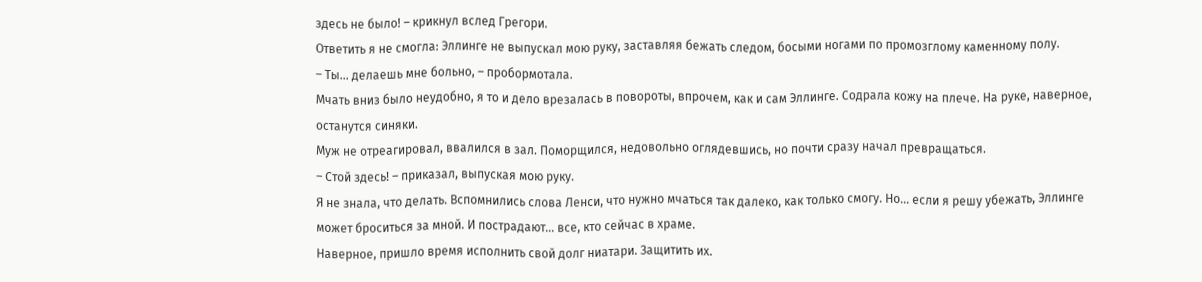здесь не было! – крикнул вслед Грегори.
Ответить я не смогла: Эллинге не выпускал мою руку, заставляя бежать следом, босыми ногами по промозглому каменному полу.
– Ты... делаешь мне больно, – пробормотала.
Мчать вниз было неудобно, я то и дело врезалась в повороты, впрочем, как и сам Эллинге. Содрала кожу на плече. На руке, наверное, останутся синяки.
Муж не отреагировал, ввалился в зал. Поморщился, недовольно оглядевшись, но почти сразу начал превращаться.
– Стой здесь! – приказал, выпуская мою руку.
Я не знала, что делать. Вспомнились слова Ленси, что нужно мчаться так далеко, как только смогу. Но... если я решу убежать, Эллинге может броситься за мной. И пострадают... все, кто сейчас в храме.
Наверное, пришло время исполнить свой долг ниатари. Защитить их.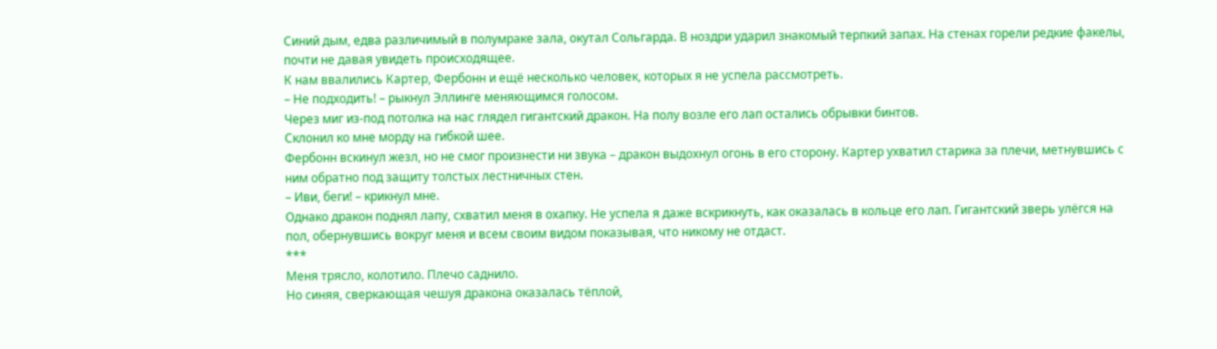Синий дым, едва различимый в полумраке зала, окутал Сольгарда. В ноздри ударил знакомый терпкий запах. На стенах горели редкие факелы, почти не давая увидеть происходящее.
К нам ввалились Картер, Фербонн и ещё несколько человек, которых я не успела рассмотреть.
– Не подходить! – рыкнул Эллинге меняющимся голосом.
Через миг из-под потолка на нас глядел гигантский дракон. На полу возле его лап остались обрывки бинтов.
Склонил ко мне морду на гибкой шее.
Фербонн вскинул жезл, но не смог произнести ни звука – дракон выдохнул огонь в его сторону. Картер ухватил старика за плечи, метнувшись с ним обратно под защиту толстых лестничных стен.
– Иви, беги! – крикнул мне.
Однако дракон поднял лапу, схватил меня в охапку. Не успела я даже вскрикнуть, как оказалась в кольце его лап. Гигантский зверь улёгся на пол, обернувшись вокруг меня и всем своим видом показывая, что никому не отдаст.
***
Меня трясло, колотило. Плечо саднило.
Но синяя, сверкающая чешуя дракона оказалась тёплой,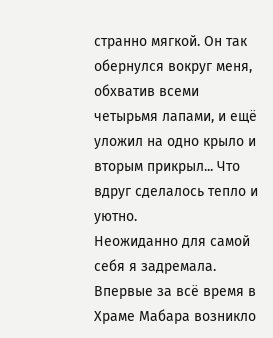странно мягкой. Он так обернулся вокруг меня, обхватив всеми четырьмя лапами, и ещё уложил на одно крыло и вторым прикрыл... Что вдруг сделалось тепло и уютно.
Неожиданно для самой себя я задремала. Впервые за всё время в Храме Мабара возникло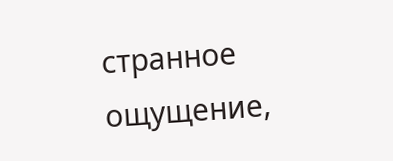странное ощущение,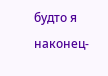будто я наконец-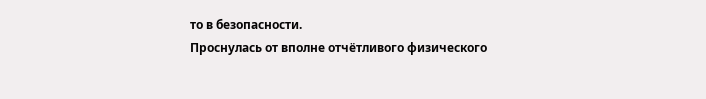то в безопасности.
Проснулась от вполне отчётливого физического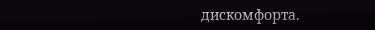дискомфорта.